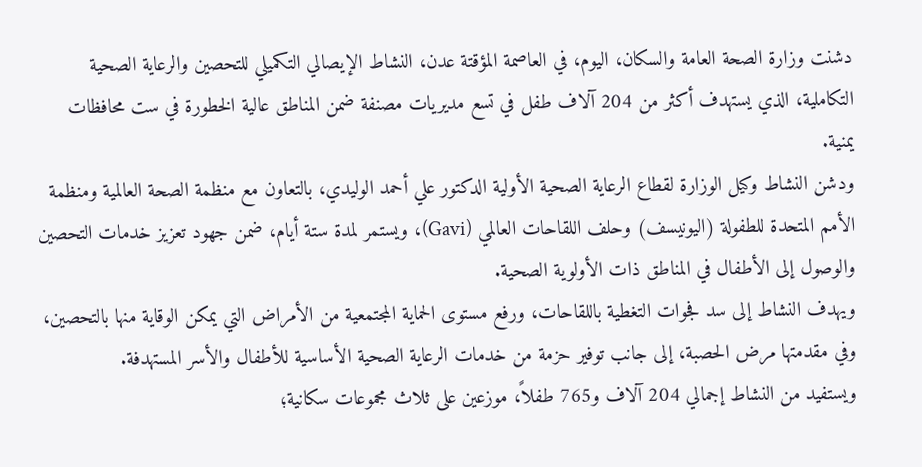دشنت وزارة الصحة العامة والسكان، اليوم، في العاصمة المؤقتة عدن، النشاط الإيصالي التكميلي للتحصين والرعاية الصحية التكاملية، الذي يستهدف أكثر من 204 آلاف طفل في تسع مديريات مصنفة ضمن المناطق عالية الخطورة في ست محافظات يمنية.
ودشن النشاط وكيل الوزارة لقطاع الرعاية الصحية الأولية الدكتور علي أحمد الوليدي، بالتعاون مع منظمة الصحة العالمية ومنظمة الأمم المتحدة للطفولة (اليونيسف) وحلف اللقاحات العالمي (Gavi)، ويستمر لمدة ستة أيام، ضمن جهود تعزيز خدمات التحصين والوصول إلى الأطفال في المناطق ذات الأولوية الصحية.
ويهدف النشاط إلى سد فجوات التغطية باللقاحات، ورفع مستوى الحماية المجتمعية من الأمراض التي يمكن الوقاية منها بالتحصين، وفي مقدمتها مرض الحصبة، إلى جانب توفير حزمة من خدمات الرعاية الصحية الأساسية للأطفال والأسر المستهدفة.
ويستفيد من النشاط إجمالي 204 آلاف و765 طفلاً، موزعين على ثلاث مجموعات سكانية؛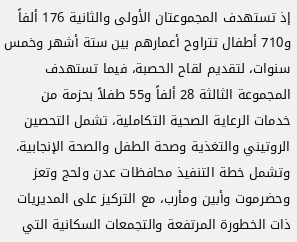إذ تستهدف المجموعتان الأولى والثانية 176 ألفاً و710 أطفال تتراوح أعمارهم بين ستة أشهر وخمس سنوات، لتقديم لقاح الحصبة، فيما تستهدف المجموعة الثالثة 28 ألفاً و55 طفلاً بحزمة من خدمات الرعاية الصحية التكاملية، تشمل التحصين الروتيني والتغذية وصحة الطفل والصحة الإنجابية.
وتشمل خطة التنفيذ محافظات عدن ولحج وتعز وحضرموت وأبين ومأرب، مع التركيز على المديريات ذات الخطورة المرتفعة والتجمعات السكانية التي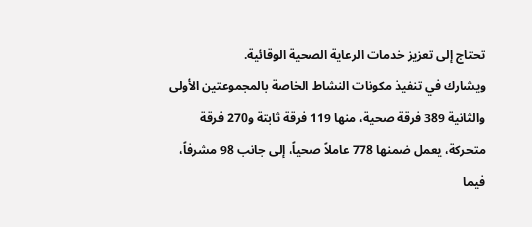تحتاج إلى تعزيز خدمات الرعاية الصحية الوقائية.
ويشارك في تنفيذ مكونات النشاط الخاصة بالمجموعتين الأولى والثانية 389 فرقة صحية، منها 119 فرقة ثابتة و270 فرقة متحركة، يعمل ضمنها 778 عاملاً صحياً، إلى جانب 98 مشرفاً، فيما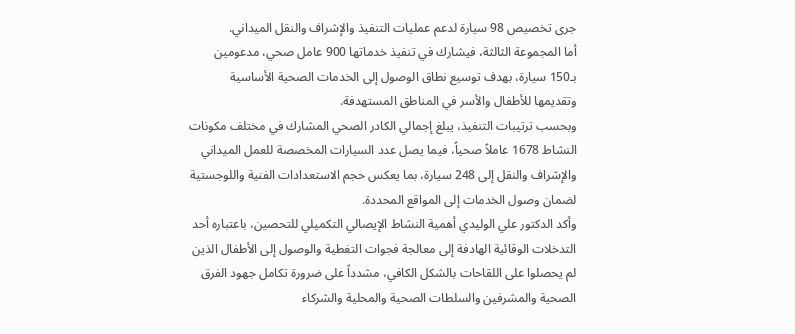جرى تخصيص 98 سيارة لدعم عمليات التنفيذ والإشراف والنقل الميداني.
أما المجموعة الثالثة، فيشارك في تنفيذ خدماتها 900 عامل صحي، مدعومين بـ150 سيارة، بهدف توسيع نطاق الوصول إلى الخدمات الصحية الأساسية وتقديمها للأطفال والأسر في المناطق المستهدفة.
وبحسب ترتيبات التنفيذ، يبلغ إجمالي الكادر الصحي المشارك في مختلف مكونات النشاط 1678 عاملاً صحياً، فيما يصل عدد السيارات المخصصة للعمل الميداني والإشراف والنقل إلى 248 سيارة، بما يعكس حجم الاستعدادات الفنية واللوجستية لضمان وصول الخدمات إلى المواقع المحددة.
وأكد الدكتور علي الوليدي أهمية النشاط الإيصالي التكميلي للتحصين، باعتباره أحد التدخلات الوقائية الهادفة إلى معالجة فجوات التغطية والوصول إلى الأطفال الذين لم يحصلوا على اللقاحات بالشكل الكافي، مشدداً على ضرورة تكامل جهود الفرق الصحية والمشرفين والسلطات الصحية والمحلية والشركاء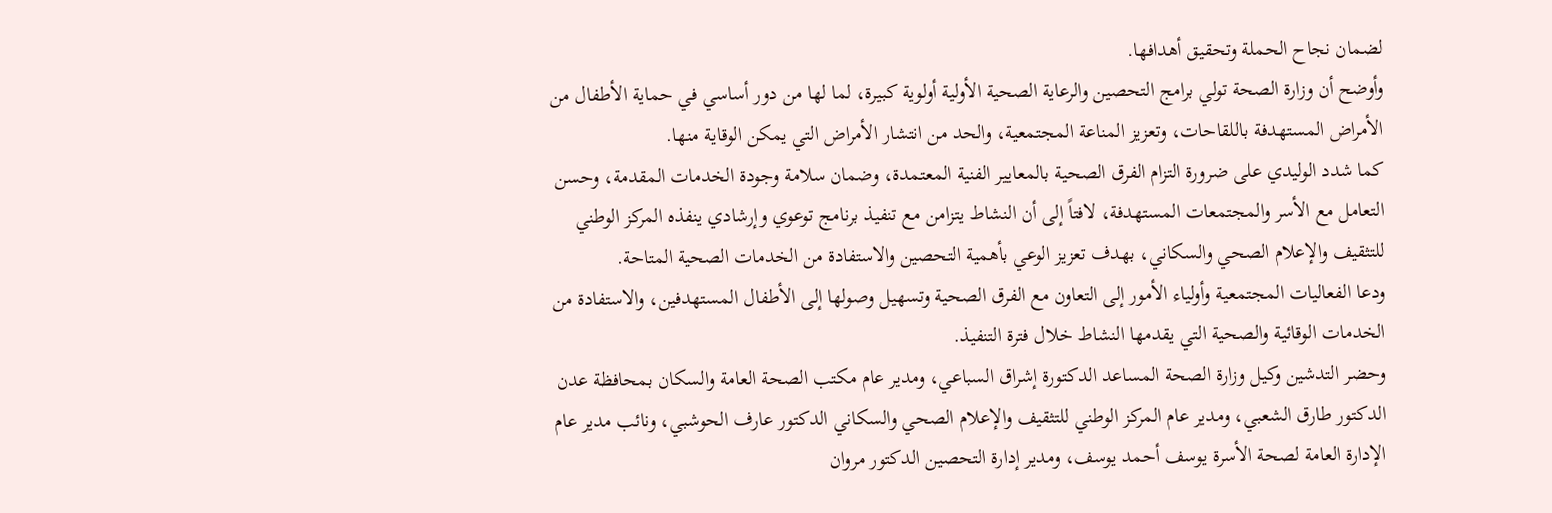لضمان نجاح الحملة وتحقيق أهدافها.
وأوضح أن وزارة الصحة تولي برامج التحصين والرعاية الصحية الأولية أولوية كبيرة، لما لها من دور أساسي في حماية الأطفال من الأمراض المستهدفة باللقاحات، وتعزيز المناعة المجتمعية، والحد من انتشار الأمراض التي يمكن الوقاية منها.
كما شدد الوليدي على ضرورة التزام الفرق الصحية بالمعايير الفنية المعتمدة، وضمان سلامة وجودة الخدمات المقدمة، وحسن التعامل مع الأسر والمجتمعات المستهدفة، لافتاً إلى أن النشاط يتزامن مع تنفيذ برنامج توعوي وإرشادي ينفذه المركز الوطني للتثقيف والإعلام الصحي والسكاني، بهدف تعزيز الوعي بأهمية التحصين والاستفادة من الخدمات الصحية المتاحة.
ودعا الفعاليات المجتمعية وأولياء الأمور إلى التعاون مع الفرق الصحية وتسهيل وصولها إلى الأطفال المستهدفين، والاستفادة من الخدمات الوقائية والصحية التي يقدمها النشاط خلال فترة التنفيذ.
وحضر التدشين وكيل وزارة الصحة المساعد الدكتورة إشراق السباعي، ومدير عام مكتب الصحة العامة والسكان بمحافظة عدن الدكتور طارق الشعبي، ومدير عام المركز الوطني للتثقيف والإعلام الصحي والسكاني الدكتور عارف الحوشبي، ونائب مدير عام الإدارة العامة لصحة الأسرة يوسف أحمد يوسف، ومدير إدارة التحصين الدكتور مروان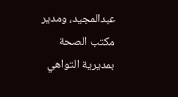عبدالمجيد، ومدير مكتب الصحة بمديرية التواهي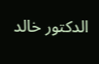الدكتور خالد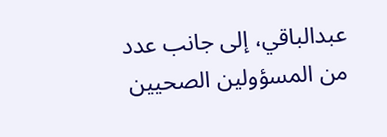عبدالباقي، إلى جانب عدد من المسؤولين الصحيين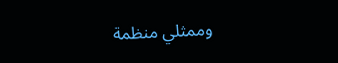وممثلي منظمة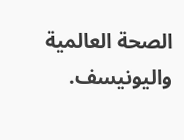الصحة العالمية واليونيسف.